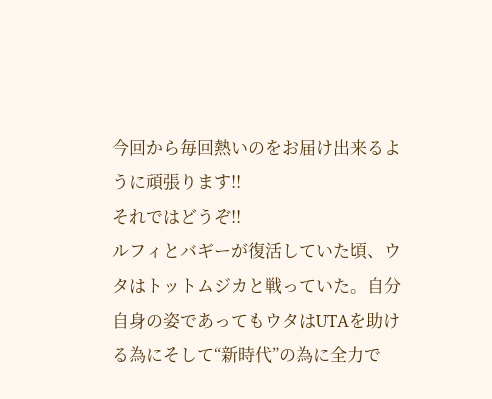今回から毎回熱いのをお届け出来るように頑張ります!!
それではどうぞ!!
ルフィとバギーが復活していた頃、ウタはトットムジカと戦っていた。自分自身の姿であってもウタはUTAを助ける為にそして“新時代”の為に全力で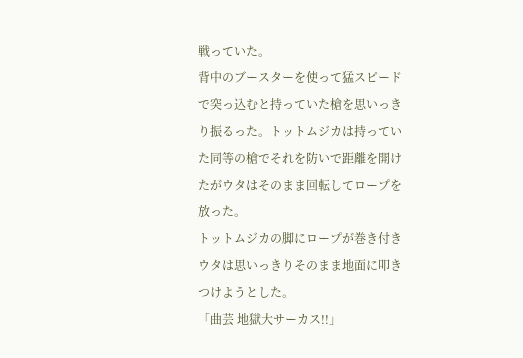戦っていた。
背中のブースターを使って猛スピードで突っ込むと持っていた槍を思いっきり振るった。トットムジカは持っていた同等の槍でそれを防いで距離を開けたがウタはそのまま回転してロープを放った。
トットムジカの脚にロープが巻き付きウタは思いっきりそのまま地面に叩きつけようとした。
「曲芸 地獄大サーカス!!」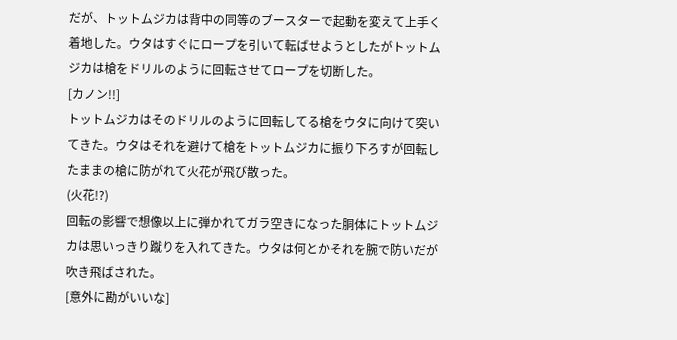だが、トットムジカは背中の同等のブースターで起動を変えて上手く着地した。ウタはすぐにロープを引いて転ばせようとしたがトットムジカは槍をドリルのように回転させてロープを切断した。
[カノン!!]
トットムジカはそのドリルのように回転してる槍をウタに向けて突いてきた。ウタはそれを避けて槍をトットムジカに振り下ろすが回転したままの槍に防がれて火花が飛び散った。
(火花!?)
回転の影響で想像以上に弾かれてガラ空きになった胴体にトットムジカは思いっきり蹴りを入れてきた。ウタは何とかそれを腕で防いだが吹き飛ばされた。
[意外に勘がいいな]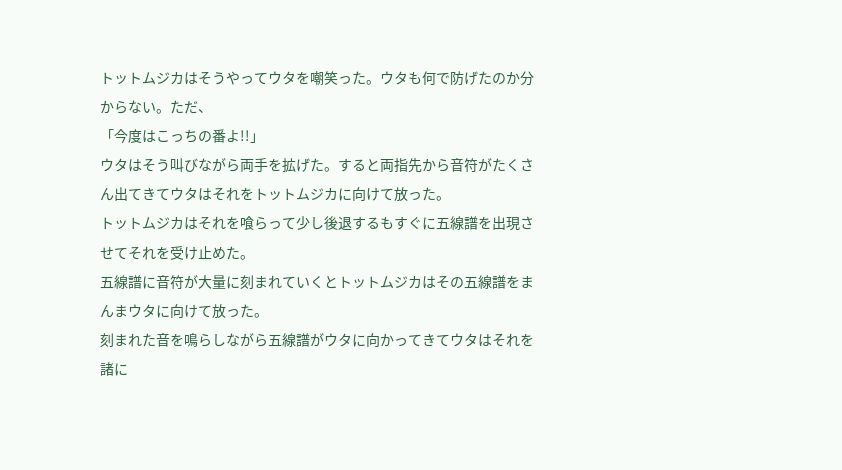トットムジカはそうやってウタを嘲笑った。ウタも何で防げたのか分からない。ただ、
「今度はこっちの番よ!!」
ウタはそう叫びながら両手を拡げた。すると両指先から音符がたくさん出てきてウタはそれをトットムジカに向けて放った。
トットムジカはそれを喰らって少し後退するもすぐに五線譜を出現させてそれを受け止めた。
五線譜に音符が大量に刻まれていくとトットムジカはその五線譜をまんまウタに向けて放った。
刻まれた音を鳴らしながら五線譜がウタに向かってきてウタはそれを諸に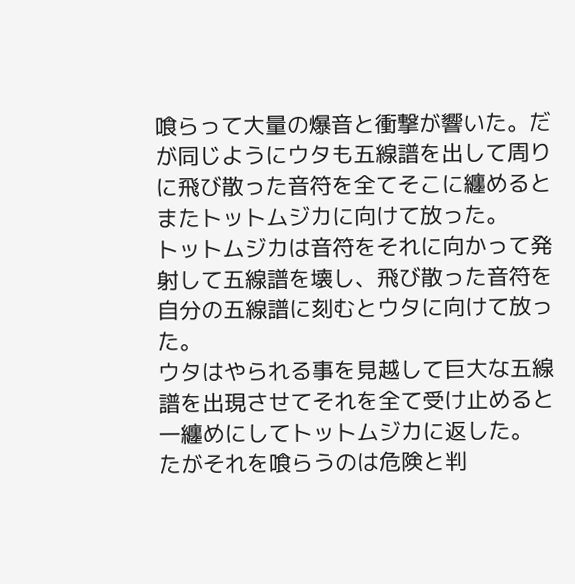喰らって大量の爆音と衝撃が響いた。だが同じようにウタも五線譜を出して周りに飛び散った音符を全てそこに纏めるとまたトットムジカに向けて放った。
トットムジカは音符をそれに向かって発射して五線譜を壊し、飛び散った音符を自分の五線譜に刻むとウタに向けて放った。
ウタはやられる事を見越して巨大な五線譜を出現させてそれを全て受け止めると一纏めにしてトットムジカに返した。
たがそれを喰らうのは危険と判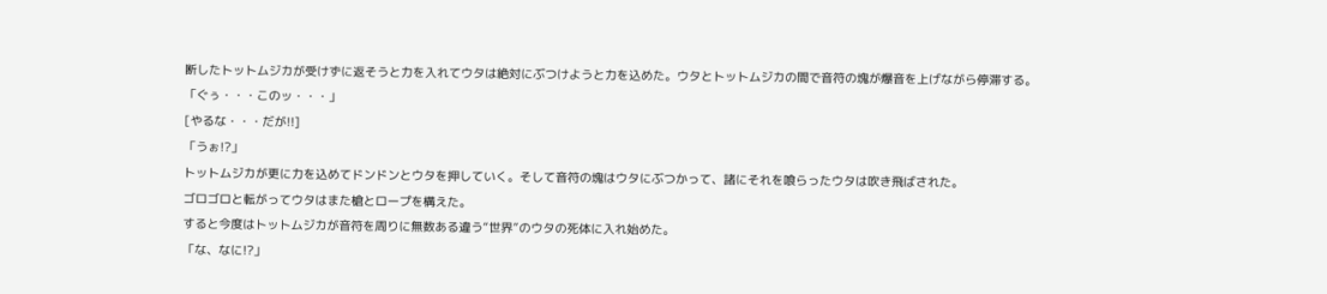断したトットムジカが受けずに返そうと力を入れてウタは絶対にぶつけようと力を込めた。ウタとトットムジカの間で音符の塊が爆音を上げながら停滞する。
「ぐぅ・・・このッ・・・」
[やるな・・・だが!!]
「うぉ!?」
トットムジカが更に力を込めてドンドンとウタを押していく。そして音符の塊はウタにぶつかって、諸にそれを喰らったウタは吹き飛ばされた。
ゴロゴロと転がってウタはまた槍とロープを構えた。
すると今度はトットムジカが音符を周りに無数ある違う“世界”のウタの死体に入れ始めた。
「な、なに!?」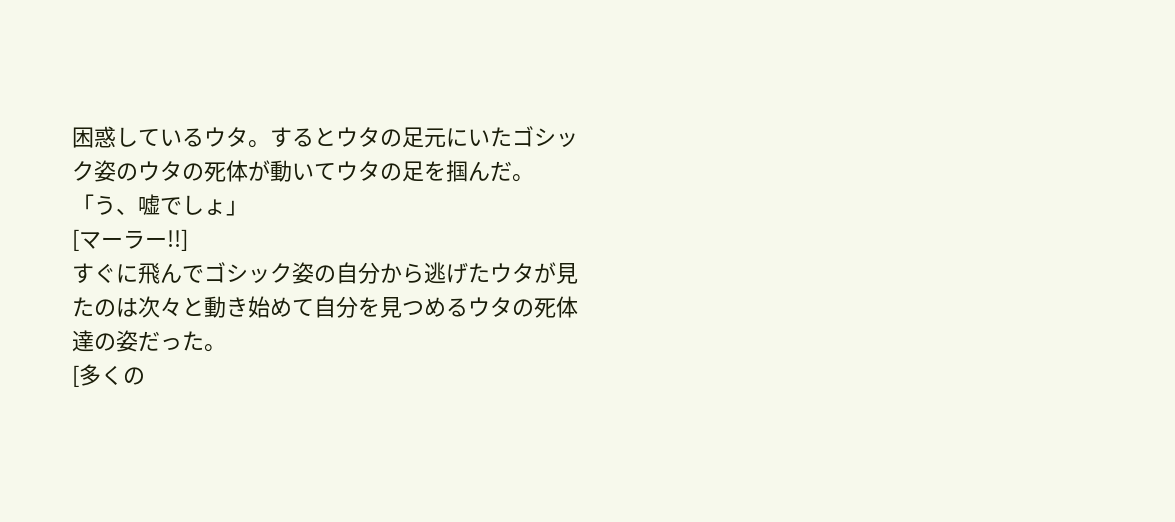困惑しているウタ。するとウタの足元にいたゴシック姿のウタの死体が動いてウタの足を掴んだ。
「う、嘘でしょ」
[マーラー!!]
すぐに飛んでゴシック姿の自分から逃げたウタが見たのは次々と動き始めて自分を見つめるウタの死体達の姿だった。
[多くの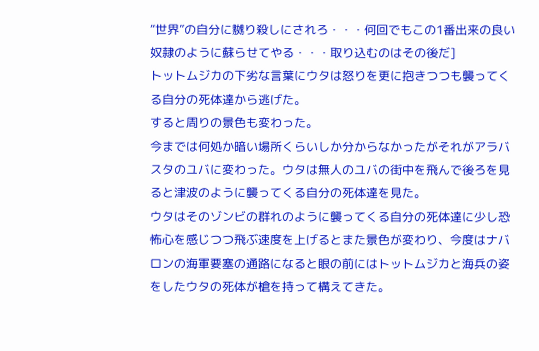“世界”の自分に嬲り殺しにされろ・・・何回でもこの1番出来の良い奴隷のように蘇らせてやる・・・取り込むのはその後だ]
トットムジカの下劣な言葉にウタは怒りを更に抱きつつも襲ってくる自分の死体達から逃げた。
すると周りの景色も変わった。
今までは何処か暗い場所くらいしか分からなかったがそれがアラバスタのユバに変わった。ウタは無人のユバの街中を飛んで後ろを見ると津波のように襲ってくる自分の死体達を見た。
ウタはそのゾンビの群れのように襲ってくる自分の死体達に少し恐怖心を感じつつ飛ぶ速度を上げるとまた景色が変わり、今度はナバロンの海軍要塞の通路になると眼の前にはトットムジカと海兵の姿をしたウタの死体が槍を持って構えてきた。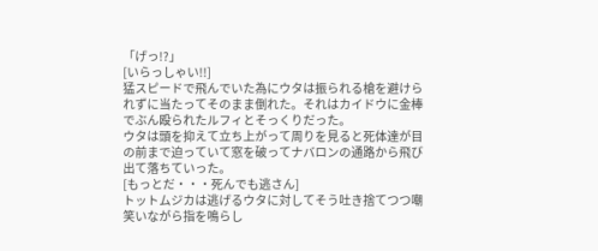「げっ!?」
[いらっしゃい!!]
猛スピードで飛んでいた為にウタは振られる槍を避けられずに当たってそのまま倒れた。それはカイドウに金棒でぶん殴られたルフィとそっくりだった。
ウタは頭を抑えて立ち上がって周りを見ると死体達が目の前まで迫っていて窓を破ってナバロンの通路から飛び出て落ちていった。
[もっとだ・・・死んでも逃さん]
トットムジカは逃げるウタに対してそう吐き捨てつつ嘲笑いながら指を鳴らし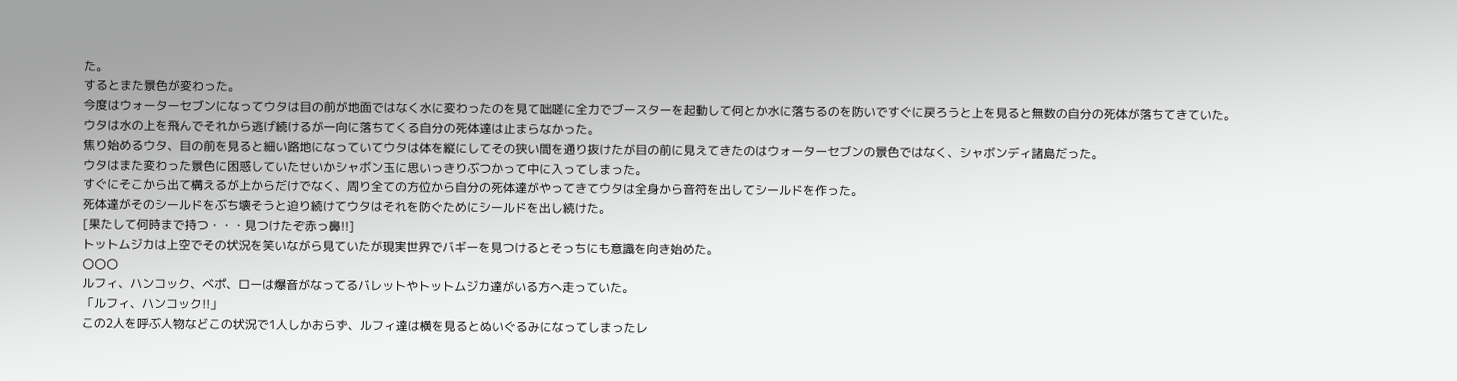た。
するとまた景色が変わった。
今度はウォーターセブンになってウタは目の前が地面ではなく水に変わったのを見て咄嗟に全力でブースターを起動して何とか水に落ちるのを防いですぐに戻ろうと上を見ると無数の自分の死体が落ちてきていた。
ウタは水の上を飛んでそれから逃げ続けるが一向に落ちてくる自分の死体達は止まらなかった。
焦り始めるウタ、目の前を見ると細い路地になっていてウタは体を縦にしてその狭い間を通り抜けたが目の前に見えてきたのはウォーターセブンの景色ではなく、シャボンディ諸島だった。
ウタはまた変わった景色に困惑していたせいかシャボン玉に思いっきりぶつかって中に入ってしまった。
すぐにそこから出て構えるが上からだけでなく、周り全ての方位から自分の死体達がやってきてウタは全身から音符を出してシールドを作った。
死体達がそのシールドをぶち壊そうと迫り続けてウタはそれを防ぐためにシールドを出し続けた。
[果たして何時まで持つ・・・見つけたぞ赤っ鼻!!]
トットムジカは上空でその状況を笑いながら見ていたが現実世界でバギーを見つけるとそっちにも意識を向き始めた。
〇〇〇
ルフィ、ハンコック、ベポ、ローは爆音がなってるバレットやトットムジカ達がいる方へ走っていた。
「ルフィ、ハンコック!!」
この2人を呼ぶ人物などこの状況で1人しかおらず、ルフィ達は横を見るとぬいぐるみになってしまったレ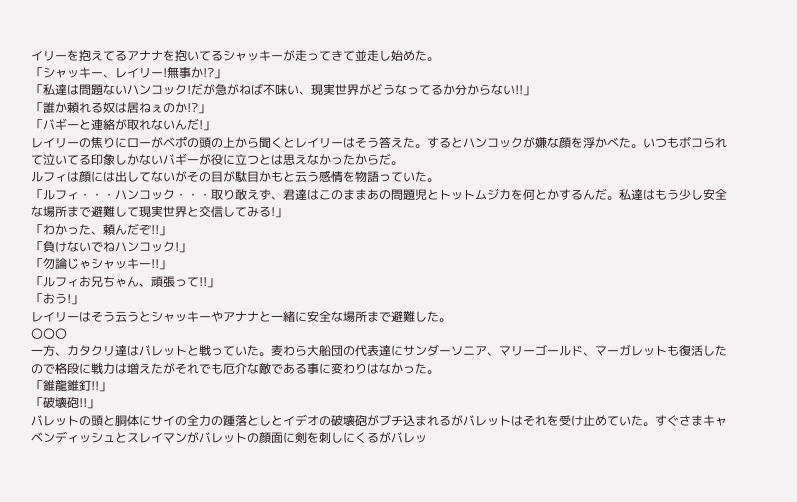イリーを抱えてるアナナを抱いてるシャッキーが走ってきて並走し始めた。
「シャッキー、レイリー!無事か!?」
「私達は問題ないハンコック!だが急がねば不味い、現実世界がどうなってるか分からない!!」
「誰か頼れる奴は居ねぇのか!?」
「バギーと連絡が取れないんだ!」
レイリーの焦りにローがベポの頭の上から聞くとレイリーはそう答えた。するとハンコックが嫌な顔を浮かべた。いつもボコられて泣いてる印象しかないバギーが役に立つとは思えなかったからだ。
ルフィは顔には出してないがその目が駄目かもと云う感情を物語っていた。
「ルフィ・・・ハンコック・・・取り敢えず、君達はこのままあの問題児とトットムジカを何とかするんだ。私達はもう少し安全な場所まで避難して現実世界と交信してみる!」
「わかった、頼んだぞ!!」
「負けないでねハンコック!」
「勿論じゃシャッキー!!」
「ルフィお兄ちゃん、頑張って!!」
「おう!」
レイリーはそう云うとシャッキーやアナナと一緒に安全な場所まで避難した。
〇〇〇
一方、カタクリ達はバレットと戦っていた。麦わら大船団の代表達にサンダーソニア、マリーゴールド、マーガレットも復活したので格段に戦力は増えたがそれでも厄介な敵である事に変わりはなかった。
「錐龍錐釘!!」
「破壊砲!!」
バレットの頭と胴体にサイの全力の踵落としとイデオの破壊砲がブチ込まれるがバレットはそれを受け止めていた。すぐさまキャベンディッシュとスレイマンがバレットの顔面に剣を刺しにくるがバレッ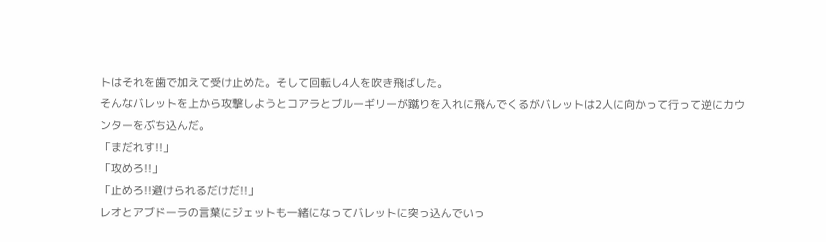トはそれを歯で加えて受け止めた。そして回転し4人を吹き飛ばした。
そんなバレットを上から攻撃しようとコアラとブルーギリーが蹴りを入れに飛んでくるがバレットは2人に向かって行って逆にカウンターをぶち込んだ。
「まだれす!!」
「攻めろ!!」
「止めろ!!避けられるだけだ!!」
レオとアブドーラの言葉にジェットも一緒になってバレットに突っ込んでいっ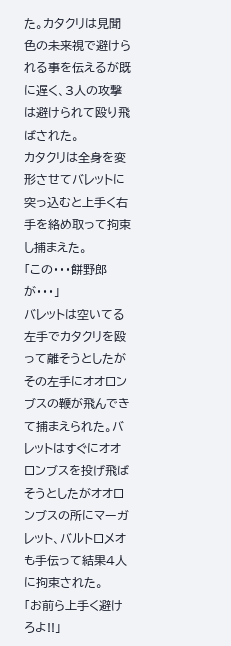た。カタクリは見聞色の未来視で避けられる事を伝えるが既に遅く、3人の攻撃は避けられて殴り飛ばされた。
カタクリは全身を変形させてバレットに突っ込むと上手く右手を絡め取って拘束し捕まえた。
「この・・・餅野郎が・・・」
バレットは空いてる左手でカタクリを殴って離そうとしたがその左手にオオロンブスの鞭が飛んできて捕まえられた。バレットはすぐにオオロンブスを投げ飛ばそうとしたがオオロンブスの所にマーガレット、バルトロメオも手伝って結果4人に拘束された。
「お前ら上手く避けろよ!!」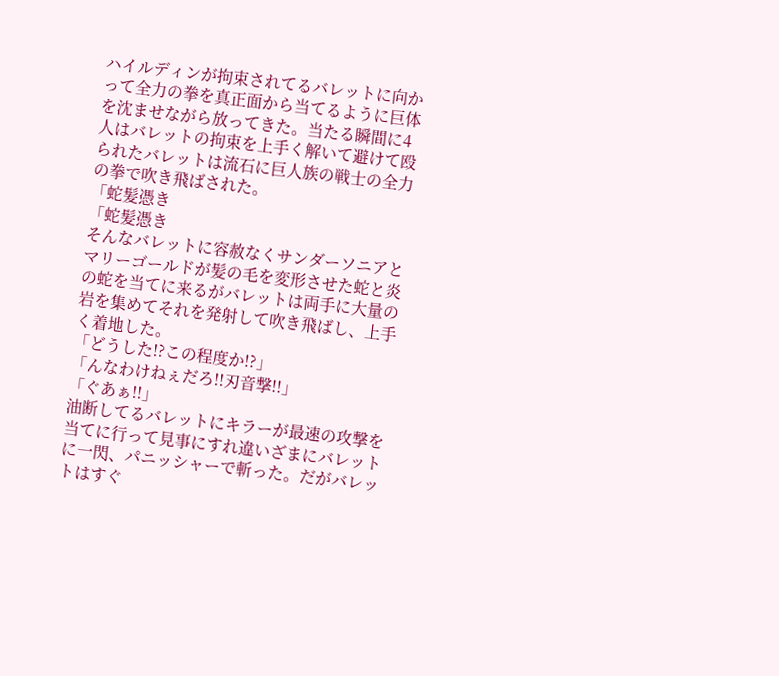ハイルディンが拘束されてるバレットに向かって全力の拳を真正面から当てるように巨体を沈ませながら放ってきた。当たる瞬間に4人はバレットの拘束を上手く解いて避けて殴られたバレットは流石に巨人族の戦士の全力の拳で吹き飛ばされた。
「蛇髪憑き
「蛇髪憑き
そんなバレットに容赦なくサンダーソニアとマリーゴールドが髪の毛を変形させた蛇と炎の蛇を当てに来るがバレットは両手に大量の岩を集めてそれを発射して吹き飛ばし、上手く着地した。
「どうした!?この程度か!?」
「んなわけねぇだろ!!刃音撃!!」
「ぐあぁ!!」
油断してるバレットにキラーが最速の攻撃を当てに行って見事にすれ違いざまにバレットに一閃、パニッシャーで斬った。だがバレットはすぐ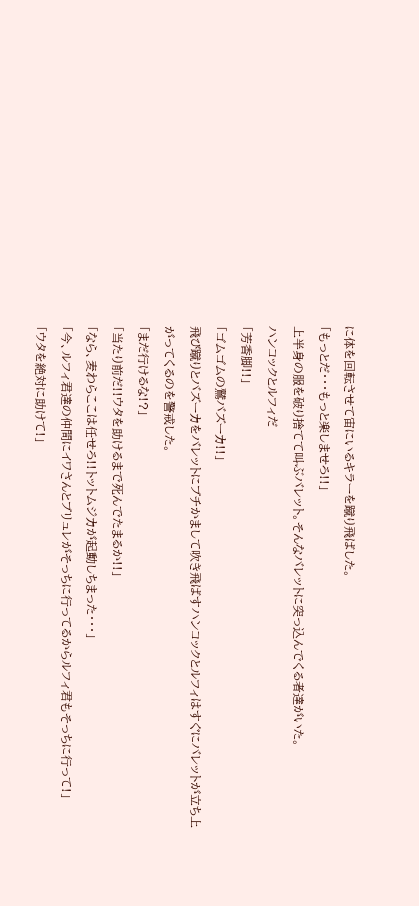に体を回転させて宙にいるキラーを蹴り飛ばした。
「もっとだ・・・もっと楽しませろ!!」
上半身の服を破り捨てて叫ぶバレット。そんなバレットに突っ込んでくる者達がいた。
ハンコックとルフィだ
「芳香脚!!」
「ゴムゴムの鷲バズーカ!!」
飛び蹴りとバズーカをバレットにブチかまして吹き飛ばすハンコックとルフィはすぐにバレットが立ち上がってくるのを警戒した。
「まだ行けるな!?」
「当たり前だ!!ウタを助けるまで死んでたまるか!!」
「なら、麦わらここは任せろ!!トットムジカが起動しちまった・・・」
「今、ルフィ君達の仲間にイワさんとブリュレがそっちに行ってるからルフィ君もそっちに行って!」
「ウタを絶対に助けて!」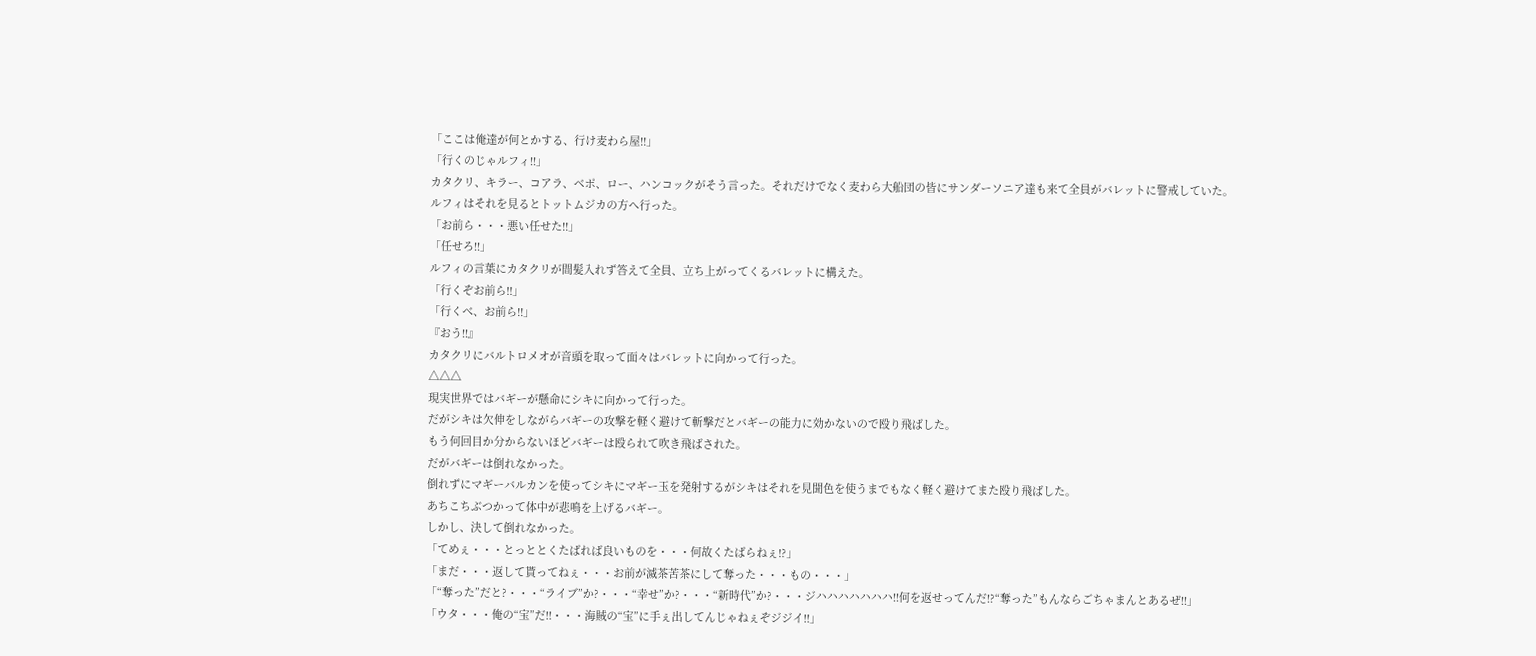「ここは俺達が何とかする、行け麦わら屋!!」
「行くのじゃルフィ!!」
カタクリ、キラー、コアラ、ベポ、ロー、ハンコックがそう言った。それだけでなく麦わら大船団の皆にサンダーソニア達も来て全員がバレットに警戒していた。
ルフィはそれを見るとトットムジカの方へ行った。
「お前ら・・・悪い任せた!!」
「任せろ!!」
ルフィの言葉にカタクリが間髪入れず答えて全員、立ち上がってくるバレットに構えた。
「行くぞお前ら!!」
「行くべ、お前ら!!」
『おう!!』
カタクリにバルトロメオが音頭を取って面々はバレットに向かって行った。
△△△
現実世界ではバギーが懸命にシキに向かって行った。
だがシキは欠伸をしながらバギーの攻撃を軽く避けて斬撃だとバギーの能力に効かないので殴り飛ばした。
もう何回目か分からないほどバギーは殴られて吹き飛ばされた。
だがバギーは倒れなかった。
倒れずにマギーバルカンを使ってシキにマギー玉を発射するがシキはそれを見聞色を使うまでもなく軽く避けてまた殴り飛ばした。
あちこちぶつかって体中が悲鳴を上げるバギー。
しかし、決して倒れなかった。
「てめぇ・・・とっととくたばれば良いものを・・・何故くたばらねぇ!?」
「まだ・・・返して貰ってねぇ・・・お前が滅茶苦茶にして奪った・・・もの・・・」
「“奪った”だと?・・・“ライブ”か?・・・“幸せ”か?・・・“新時代”か?・・・ジハハハハハハハ!!何を返せってんだ!?“奪った”もんならごちゃまんとあるぜ!!」
「ウタ・・・俺の“宝”だ!!・・・海賊の“宝”に手ぇ出してんじゃねぇぞジジイ!!」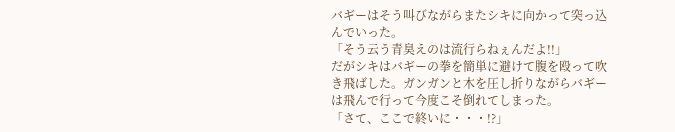バギーはそう叫びながらまたシキに向かって突っ込んでいった。
「そう云う青臭えのは流行らねぇんだよ!!」
だがシキはバギーの拳を簡単に避けて腹を殴って吹き飛ばした。ガンガンと木を圧し折りながらバギーは飛んで行って今度こそ倒れてしまった。
「さて、ここで終いに・・・!?」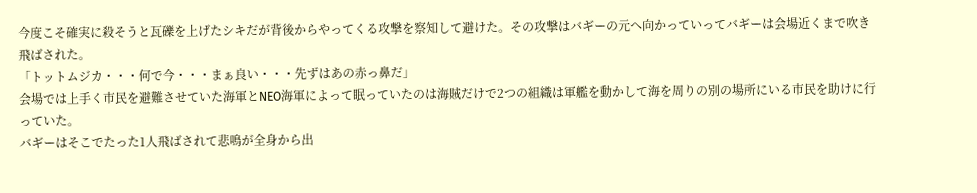今度こそ確実に殺そうと瓦礫を上げたシキだが背後からやってくる攻撃を察知して避けた。その攻撃はバギーの元へ向かっていってバギーは会場近くまで吹き飛ばされた。
「トットムジカ・・・何で今・・・まぁ良い・・・先ずはあの赤っ鼻だ」
会場では上手く市民を避難させていた海軍とNEO海軍によって眠っていたのは海賊だけで2つの組織は軍艦を動かして海を周りの別の場所にいる市民を助けに行っていた。
バギーはそこでたった1人飛ばされて悲鳴が全身から出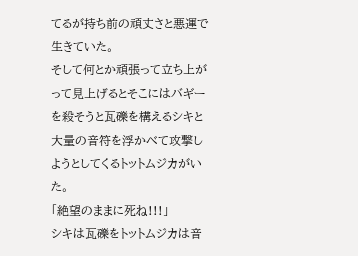てるが持ち前の頑丈さと悪運で生きていた。
そして何とか頑張って立ち上がって見上げるとそこにはバギーを殺そうと瓦礫を構えるシキと大量の音符を浮かべて攻撃しようとしてくるトットムジカがいた。
「絶望のままに死ね!!!」
シキは瓦礫をトットムジカは音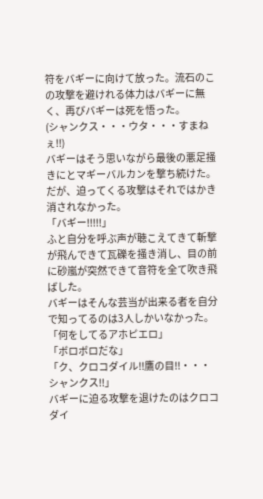符をバギーに向けて放った。流石のこの攻撃を避けれる体力はバギーに無く、再びバギーは死を悟った。
(シャンクス・・・ウタ・・・すまねぇ!!)
バギーはそう思いながら最後の悪足掻きにとマギーバルカンを撃ち続けた。
だが、迫ってくる攻撃はそれではかき消されなかった。
「バギー!!!!!」
ふと自分を呼ぶ声が聴こえてきて斬撃が飛んできて瓦礫を掻き消し、目の前に砂嵐が突然できて音符を全て吹き飛ばした。
バギーはそんな芸当が出来る者を自分で知ってるのは3人しかいなかった。
「何をしてるアホピエロ」
「ボロボロだな」
「ク、クロコダイル!!鷹の目!!・・・シャンクス!!」
バギーに迫る攻撃を退けたのはクロコダイ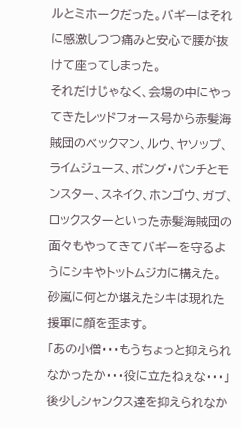ルとミホークだった。バギーはそれに感激しつつ痛みと安心で腰が抜けて座ってしまった。
それだけじゃなく、会場の中にやってきたレッドフォース号から赤髪海賊団のベックマン、ルウ、ヤソップ、ライムジュース、ボング・パンチとモンスター、スネイク、ホンゴウ、ガブ、ロックスターといった赤髪海賊団の面々もやってきてバギーを守るようにシキやトットムジカに構えた。
砂嵐に何とか堪えたシキは現れた援軍に顔を歪ます。
「あの小僧・・・もうちょっと抑えられなかったか・・・役に立たねぇな・・・」
後少しシャンクス達を抑えられなか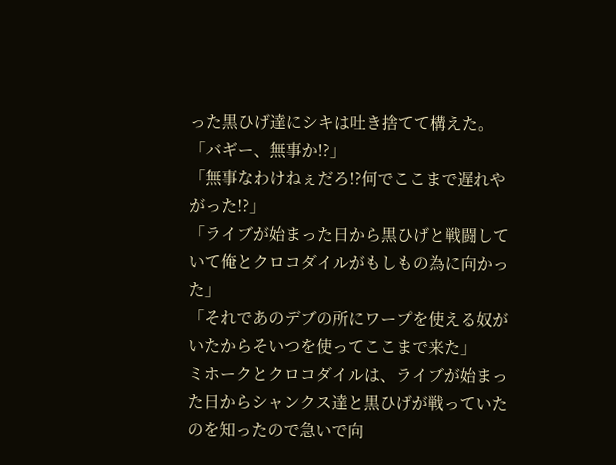った黒ひげ達にシキは吐き捨てて構えた。
「バギー、無事か!?」
「無事なわけねぇだろ!?何でここまで遅れやがった!?」
「ライブが始まった日から黒ひげと戦闘していて俺とクロコダイルがもしもの為に向かった」
「それであのデブの所にワープを使える奴がいたからそいつを使ってここまで来た」
ミホークとクロコダイルは、ライブが始まった日からシャンクス達と黒ひげが戦っていたのを知ったので急いで向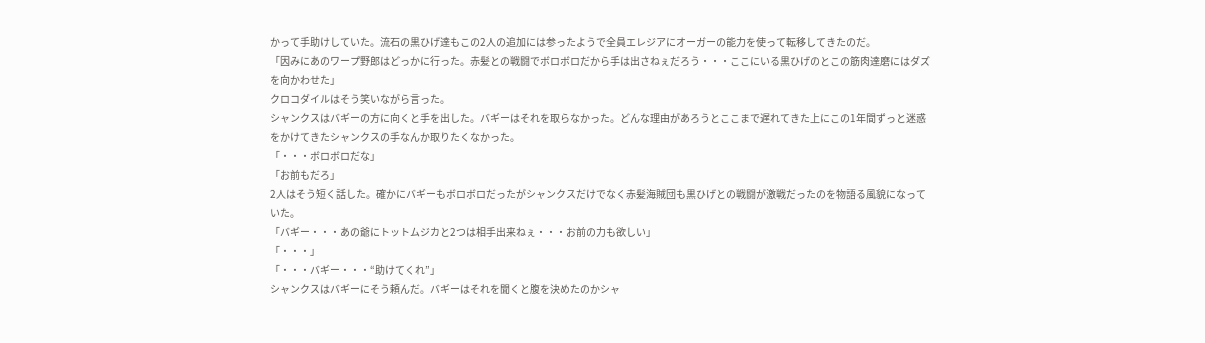かって手助けしていた。流石の黒ひげ達もこの2人の追加には参ったようで全員エレジアにオーガーの能力を使って転移してきたのだ。
「因みにあのワープ野郎はどっかに行った。赤髪との戦闘でボロボロだから手は出さねぇだろう・・・ここにいる黒ひげのとこの筋肉達磨にはダズを向かわせた」
クロコダイルはそう笑いながら言った。
シャンクスはバギーの方に向くと手を出した。バギーはそれを取らなかった。どんな理由があろうとここまで遅れてきた上にこの1年間ずっと迷惑をかけてきたシャンクスの手なんか取りたくなかった。
「・・・ボロボロだな」
「お前もだろ」
2人はそう短く話した。確かにバギーもボロボロだったがシャンクスだけでなく赤髪海賊団も黒ひげとの戦闘が激戦だったのを物語る風貌になっていた。
「バギー・・・あの爺にトットムジカと2つは相手出来ねぇ・・・お前の力も欲しい」
「・・・」
「・・・バギー・・・“助けてくれ”」
シャンクスはバギーにそう頼んだ。バギーはそれを聞くと腹を決めたのかシャ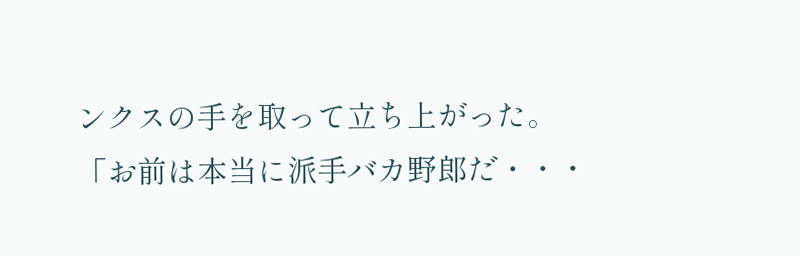ンクスの手を取って立ち上がった。
「お前は本当に派手バカ野郎だ・・・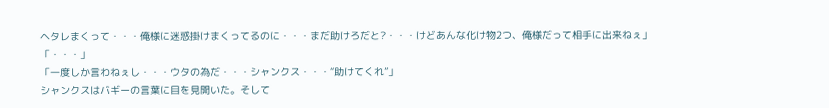ヘタレまくって・・・俺様に迷惑掛けまくってるのに・・・まだ助けろだと?・・・けどあんな化け物2つ、俺様だって相手に出来ねぇ」
「・・・」
「一度しか言わねぇし・・・ウタの為だ・・・シャンクス・・・“助けてくれ”」
シャンクスはバギーの言葉に目を見開いた。そして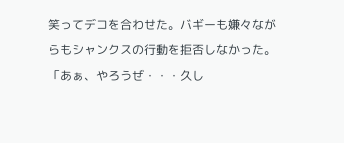笑ってデコを合わせた。バギーも嫌々ながらもシャンクスの行動を拒否しなかった。
「あぁ、やろうぜ・・・久し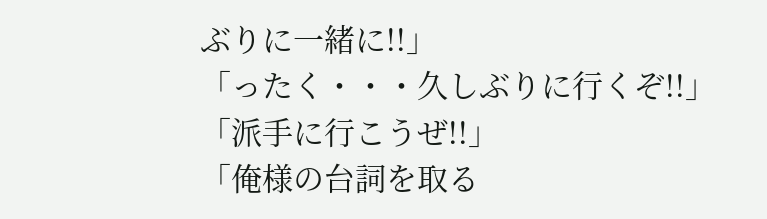ぶりに一緒に!!」
「ったく・・・久しぶりに行くぞ!!」
「派手に行こうぜ!!」
「俺様の台詞を取る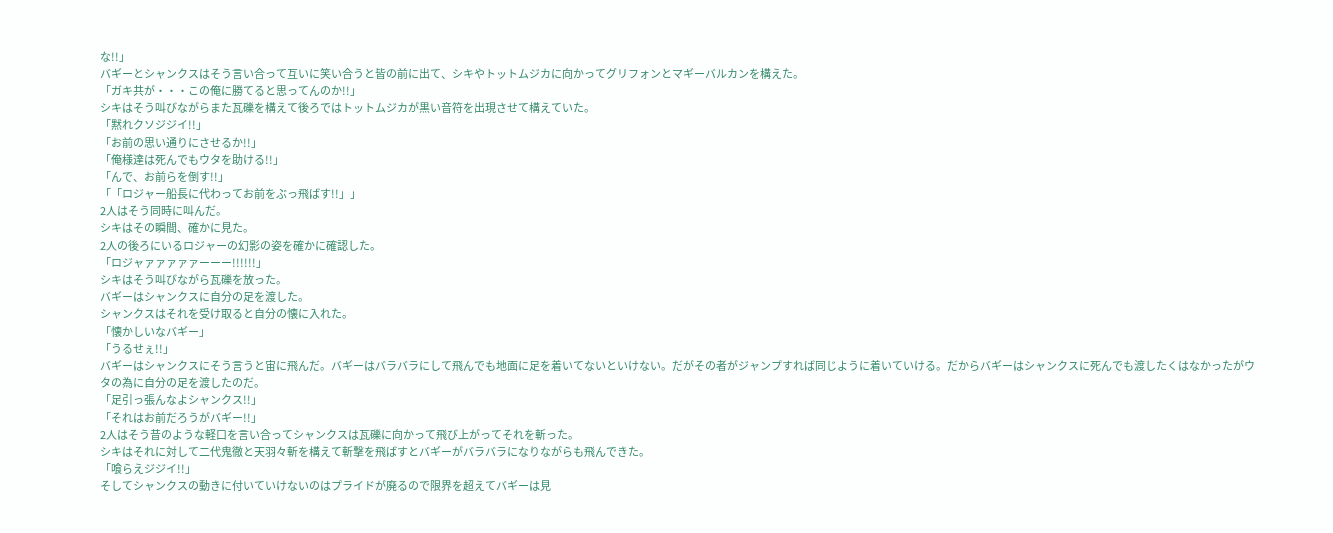な!!」
バギーとシャンクスはそう言い合って互いに笑い合うと皆の前に出て、シキやトットムジカに向かってグリフォンとマギーバルカンを構えた。
「ガキ共が・・・この俺に勝てると思ってんのか!!」
シキはそう叫びながらまた瓦礫を構えて後ろではトットムジカが黒い音符を出現させて構えていた。
「黙れクソジジイ!!」
「お前の思い通りにさせるか!!」
「俺様達は死んでもウタを助ける!!」
「んで、お前らを倒す!!」
「「ロジャー船長に代わってお前をぶっ飛ばす!!」」
2人はそう同時に叫んだ。
シキはその瞬間、確かに見た。
2人の後ろにいるロジャーの幻影の姿を確かに確認した。
「ロジャァァァァァーーー!!!!!!」
シキはそう叫びながら瓦礫を放った。
バギーはシャンクスに自分の足を渡した。
シャンクスはそれを受け取ると自分の懐に入れた。
「懐かしいなバギー」
「うるせぇ!!」
バギーはシャンクスにそう言うと宙に飛んだ。バギーはバラバラにして飛んでも地面に足を着いてないといけない。だがその者がジャンプすれば同じように着いていける。だからバギーはシャンクスに死んでも渡したくはなかったがウタの為に自分の足を渡したのだ。
「足引っ張んなよシャンクス!!」
「それはお前だろうがバギー!!」
2人はそう昔のような軽口を言い合ってシャンクスは瓦礫に向かって飛び上がってそれを斬った。
シキはそれに対して二代鬼徹と天羽々斬を構えて斬撃を飛ばすとバギーがバラバラになりながらも飛んできた。
「喰らえジジイ!!」
そしてシャンクスの動きに付いていけないのはプライドが廃るので限界を超えてバギーは見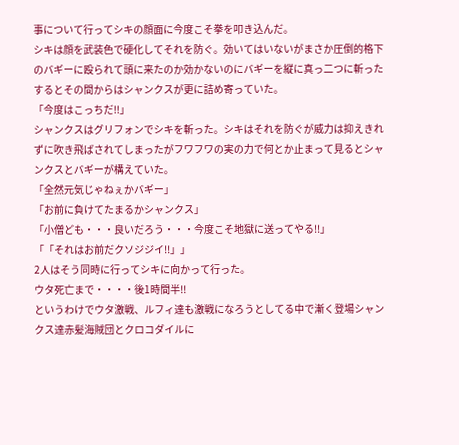事について行ってシキの顔面に今度こそ拳を叩き込んだ。
シキは顔を武装色で硬化してそれを防ぐ。効いてはいないがまさか圧倒的格下のバギーに殴られて頭に来たのか効かないのにバギーを縦に真っ二つに斬ったするとその間からはシャンクスが更に詰め寄っていた。
「今度はこっちだ!!」
シャンクスはグリフォンでシキを斬った。シキはそれを防ぐが威力は抑えきれずに吹き飛ばされてしまったがフワフワの実の力で何とか止まって見るとシャンクスとバギーが構えていた。
「全然元気じゃねぇかバギー」
「お前に負けてたまるかシャンクス」
「小僧ども・・・良いだろう・・・今度こそ地獄に送ってやる!!」
「「それはお前だクソジジイ!!」」
2人はそう同時に行ってシキに向かって行った。
ウタ死亡まで・・・・後1時間半!!
というわけでウタ激戦、ルフィ達も激戦になろうとしてる中で漸く登場シャンクス達赤髪海賊団とクロコダイルに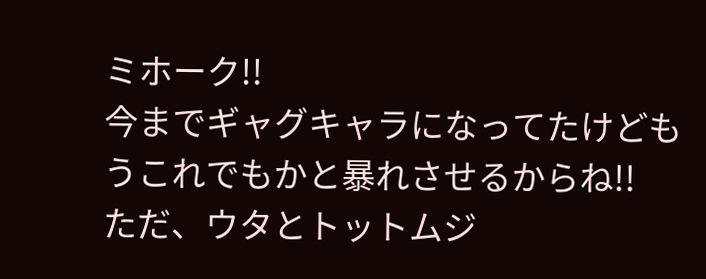ミホーク!!
今までギャグキャラになってたけどもうこれでもかと暴れさせるからね!!
ただ、ウタとトットムジ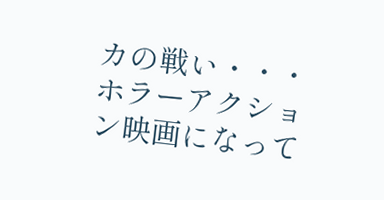カの戦い・・・ホラーアクション映画になって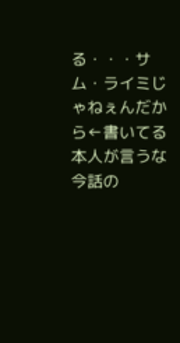る・・・サム・ライミじゃねぇんだから←書いてる本人が言うな
今話の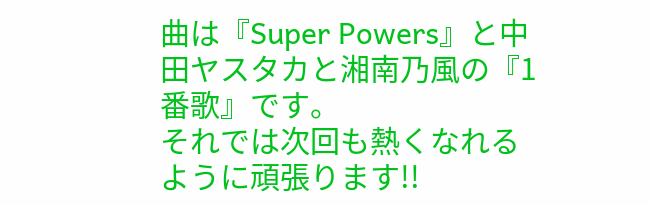曲は『Super Powers』と中田ヤスタカと湘南乃風の『1番歌』です。
それでは次回も熱くなれるように頑張ります!!